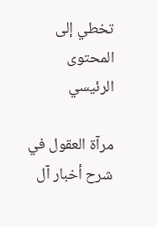تخطي إلى المحتوى الرئيسي

مرآة العقول في شرح أخبار آل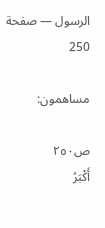الرسول — صفحة 250

مساهمون:

ص٢٥٠
أَكْبَرُ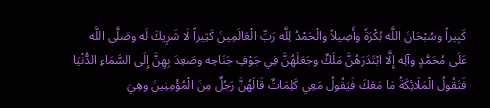كَبِيراً وسُبْحَانَ اللَّه بُكْرَةً وأَصِيلاً والْحَمْدُ لِلَّه رَبِّ الْعَالَمِينَ كَثِيراً لَا شَرِيكَ لَه وصَلَّى اللَّه عَلَى مُحَمَّدٍ وآلِه إِلَّا ابْتَدَرَهُنَّ مَلَكٌ وجَعَلَهُنَّ فِي جَوْفِ جَنَاحِه وصَعِدَ بِهِنَّ إِلَى السَّمَاءِ الدُّنْيَا فَتَقُولُ الْمَلَائِكَةُ مَا مَعَكَ فَيَقُولُ مَعِي كَلِمَاتٌ قَالَهُنَّ رَجُلٌ مِنَ الْمُؤْمِنِينَ وهِيَ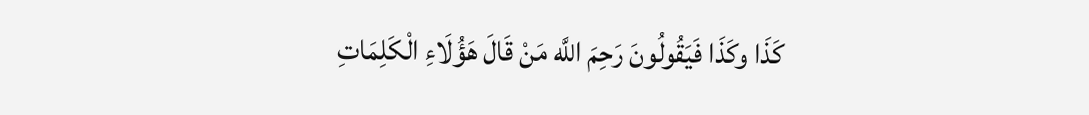كَذَا وكَذَا فَيَقُولُونَ رَحِمَ اللَّه مَنْ قَالَ هَؤُلَاءِ الْكَلِمَاتِ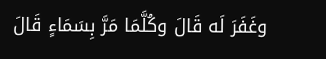وغَفَرَ لَه قَالَ وكُلَّمَا مَرَّ بِسَمَاءٍ قَالَ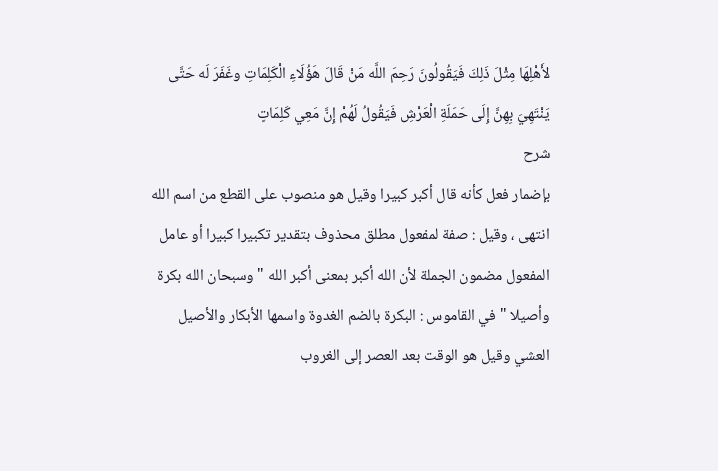لأَهْلِهَا مِثْلَ ذَلِكَ فَيَقُولُونَ رَحِمَ اللَّه مَنْ قَالَ هَؤُلَاءِ الْكَلِمَاتِ وغَفَرَ لَه حَتَّى يَنْتَهِيَ بِهِنَّ إِلَى حَمَلَةِ الْعَرْشِ فَيَقُولُ لَهُمْ إِنَّ مَعِي كَلِمَاتٍ
شرح
بإضمار فعل كأنه قال أكبر كبيرا وقيل هو منصوب على القطع من اسم الله انتهى ، وقيل : صفة لمفعول مطلق محذوف بتقدير تكبيرا كبيرا أو عامل المفعول مضمون الجملة لأن الله أكبر بمعنى أكبر الله " وسبحان الله بكرة وأصيلا " في القاموس : البكرة بالضم الغدوة واسمها الأبكار والأصيل العشي وقيل هو الوقت بعد العصر إلى الغروب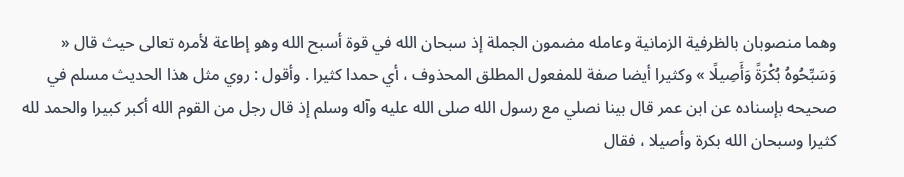وهما منصوبان بالظرفية الزمانية وعامله مضمون الجملة إذ سبحان الله في قوة أسبح الله وهو إطاعة لأمره تعالى حيث قال « وَسَبِّحُوهُ بُكْرَةً وَأَصِيلًا » وكثيرا أيضا صفة للمفعول المطلق المحذوف ، أي حمدا كثيرا . وأقول : روي مثل هذا الحديث مسلم في صحيحه بإسناده عن ابن عمر قال بينا نصلي مع رسول الله صلى الله عليه وآله وسلم إذ قال رجل من القوم الله أكبر كبيرا والحمد لله كثيرا وسبحان الله بكرة وأصيلا ، فقال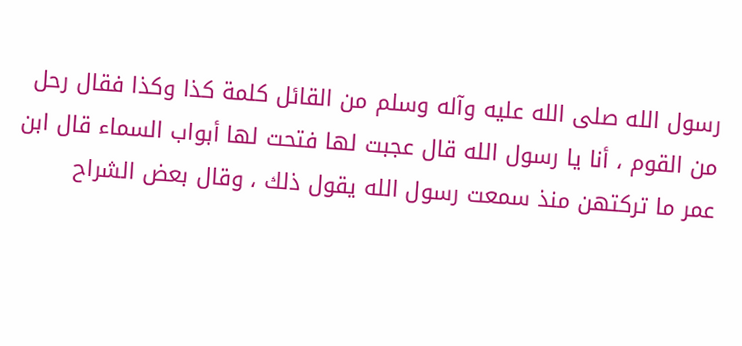رسول الله صلى الله عليه وآله وسلم من القائل كلمة كذا وكذا فقال رحل من القوم ، أنا يا رسول الله قال عجبت لها فتحت لها أبواب السماء قال ابن عمر ما تركتهن منذ سمعت رسول الله يقول ذلك ، وقال بعض الشراح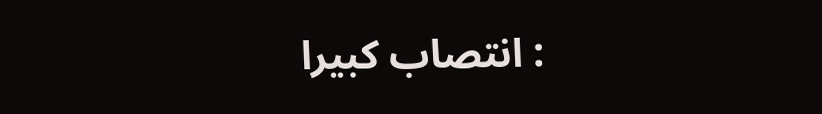: انتصاب كبيرا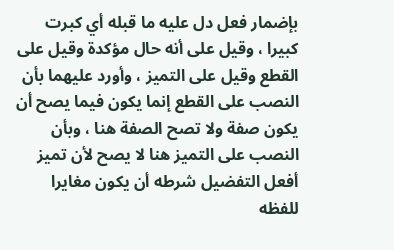بإضمار فعل دل عليه ما قبله أي كبرت كبيرا ، وقيل على أنه حال مؤكدة وقيل على القطع وقيل على التميز ، وأورد عليهما بأن النصب على القطع إنما يكون فيما يصح أن يكون صفة ولا تصح الصفة هنا ، وبأن النصب على التميز هنا لا يصح لأن تميز أفعل التفضيل شرطه أن يكون مغايرا للفظه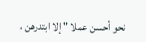نحو أحسن عملا " إلا ابتدرهن ،